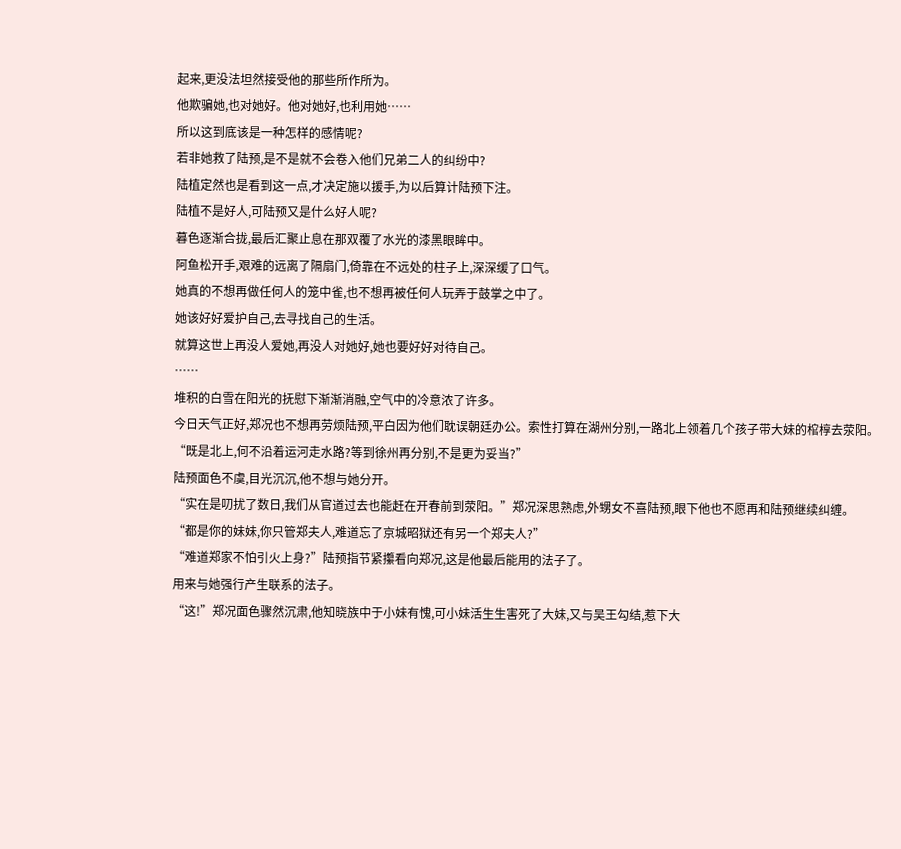起来,更没法坦然接受他的那些所作所为。
他欺骗她,也对她好。他对她好,也利用她……
所以这到底该是一种怎样的感情呢?
若非她救了陆预,是不是就不会卷入他们兄弟二人的纠纷中?
陆植定然也是看到这一点,才决定施以援手,为以后算计陆预下注。
陆植不是好人,可陆预又是什么好人呢?
暮色逐渐合拢,最后汇聚止息在那双覆了水光的漆黑眼眸中。
阿鱼松开手,艰难的远离了隔扇门,倚靠在不远处的柱子上,深深缓了口气。
她真的不想再做任何人的笼中雀,也不想再被任何人玩弄于鼓掌之中了。
她该好好爱护自己,去寻找自己的生活。
就算这世上再没人爱她,再没人对她好,她也要好好对待自己。
……
堆积的白雪在阳光的抚慰下渐渐消融,空气中的冷意浓了许多。
今日天气正好,郑况也不想再劳烦陆预,平白因为他们耽误朝廷办公。索性打算在湖州分别,一路北上领着几个孩子带大妹的棺椁去荥阳。
“既是北上,何不沿着运河走水路?等到徐州再分别,不是更为妥当?”
陆预面色不虞,目光沉沉,他不想与她分开。
“实在是叨扰了数日,我们从官道过去也能赶在开春前到荥阳。”郑况深思熟虑,外甥女不喜陆预,眼下他也不愿再和陆预继续纠缠。
“都是你的妹妹,你只管郑夫人,难道忘了京城昭狱还有另一个郑夫人?”
“难道郑家不怕引火上身?”陆预指节紧攥看向郑况,这是他最后能用的法子了。
用来与她强行产生联系的法子。
“这!”郑况面色骤然沉肃,他知晓族中于小妹有愧,可小妹活生生害死了大妹,又与吴王勾结,惹下大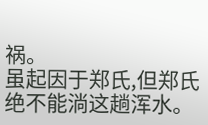祸。
虽起因于郑氏,但郑氏绝不能淌这趟浑水。